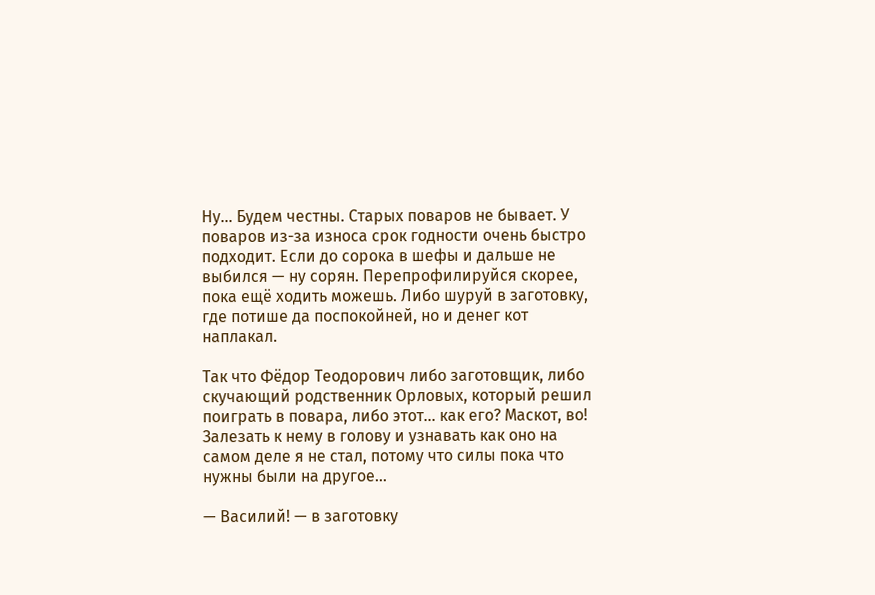Ну… Будем честны. Старых поваров не бывает. У поваров из-за износа срок годности очень быстро подходит. Если до сорока в шефы и дальше не выбился — ну сорян. Перепрофилируйся скорее, пока ещё ходить можешь. Либо шуруй в заготовку, где потише да поспокойней, но и денег кот наплакал.

Так что Фёдор Теодорович либо заготовщик, либо скучающий родственник Орловых, который решил поиграть в повара, либо этот… как его? Маскот, во! Залезать к нему в голову и узнавать как оно на самом деле я не стал, потому что силы пока что нужны были на другое…

— Василий! — в заготовку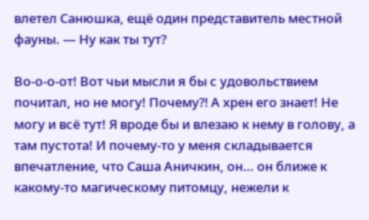влетел Санюшка, ещё один представитель местной фауны. — Ну как ты тут?

Во-о-о-от! Вот чьи мысли я бы с удовольствием почитал, но не могу! Почему⁈ А хрен его знает! Не могу и всё тут! Я вроде бы и влезаю к нему в голову, а там пустота! И почему-то у меня складывается впечатление, что Саша Аничкин, он… он ближе к какому-то магическому питомцу, нежели к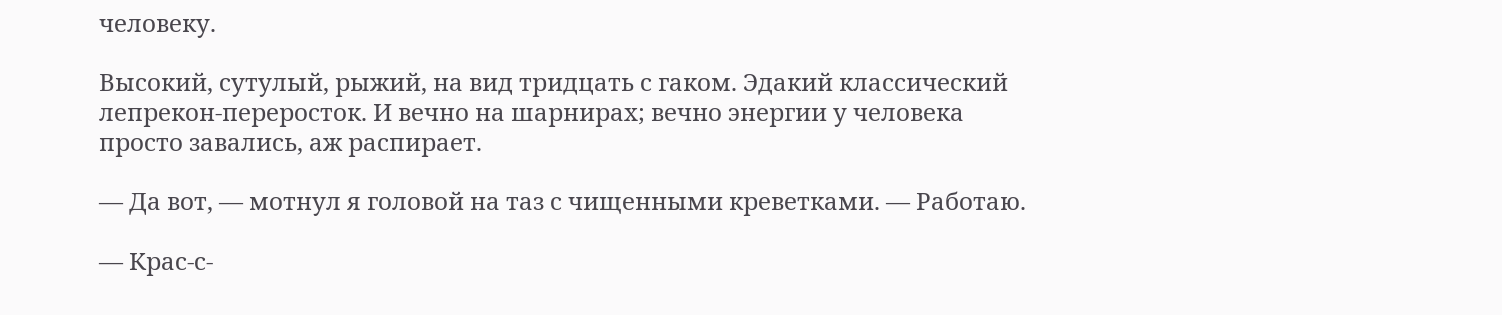человеку.

Высокий, сутулый, рыжий, на вид тридцать с гаком. Эдакий классический лепрекон-переросток. И вечно на шарнирах; вечно энергии у человека просто завались, аж распирает.

— Да вот, — мотнул я головой на таз с чищенными креветками. — Работаю.

— Крас-с-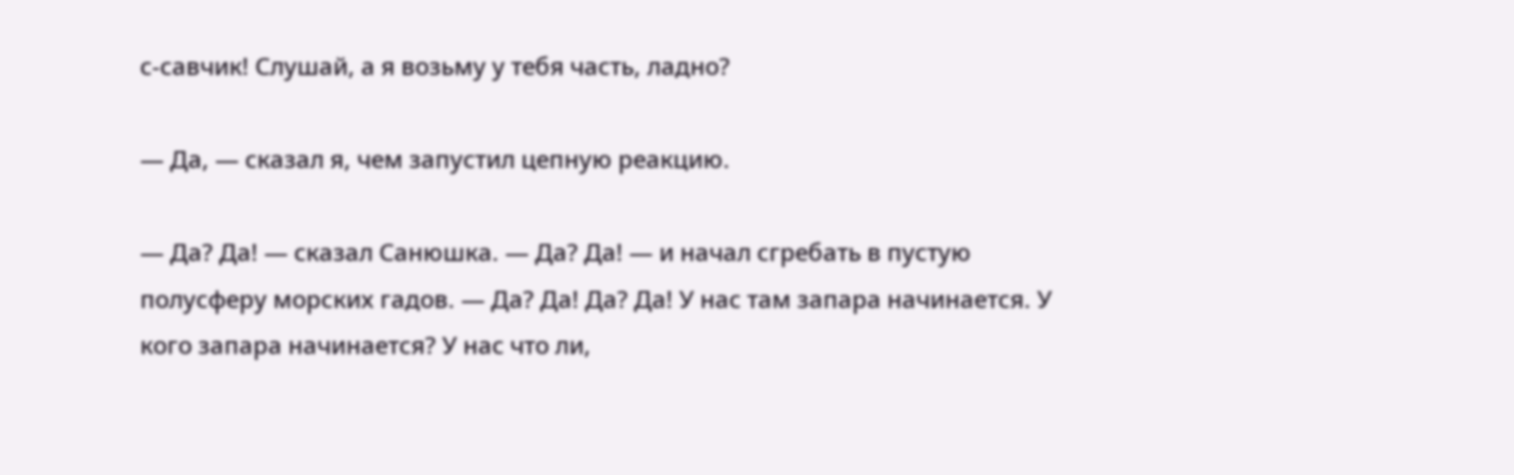с-савчик! Слушай, а я возьму у тебя часть, ладно?

— Да, — сказал я, чем запустил цепную реакцию.

— Да? Да! — сказал Санюшка. — Да? Да! — и начал сгребать в пустую полусферу морских гадов. — Да? Да! Да? Да! У нас там запара начинается. У кого запара начинается? У нас что ли,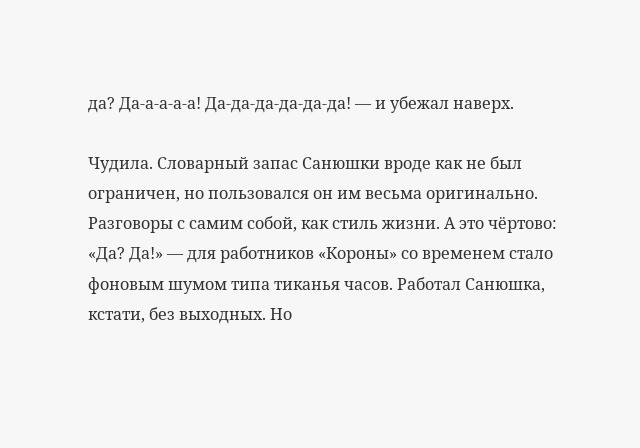да? Да-а-а-а-а! Да-да-да-да-да-да! — и убежал наверх.

Чудила. Словарный запас Санюшки вроде как не был ограничен, но пользовался он им весьма оригинально. Разговоры с самим собой, как стиль жизни. А это чёртово: «Да? Да!» — для работников «Короны» со временем стало фоновым шумом типа тиканья часов. Работал Санюшка, кстати, без выходных. Но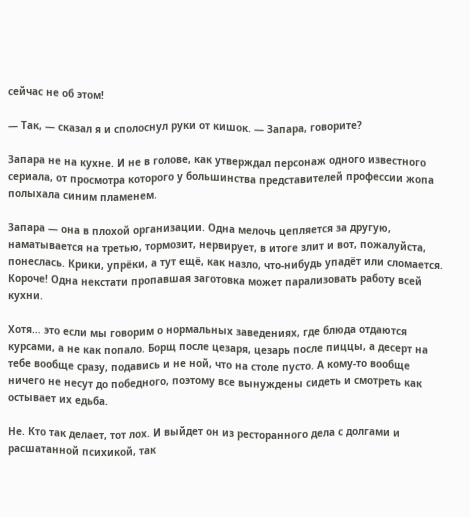сейчас не об этом!

— Так, — сказал я и сполоснул руки от кишок. — Запара, говорите?

Запара не на кухне. И не в голове, как утверждал персонаж одного известного сериала, от просмотра которого у большинства представителей профессии жопа полыхала синим пламенем.

Запара — она в плохой организации. Одна мелочь цепляется за другую, наматывается на третью, тормозит, нервирует, в итоге злит и вот, пожалуйста, понеслась. Крики, упрёки, а тут ещё, как назло, что-нибудь упадёт или сломается. Короче! Одна некстати пропавшая заготовка может парализовать работу всей кухни.

Хотя… это если мы говорим о нормальных заведениях, где блюда отдаются курсами, а не как попало. Борщ после цезаря, цезарь после пиццы, а десерт на тебе вообще сразу, подавись и не ной, что на столе пусто. А кому-то вообще ничего не несут до победного, поэтому все вынуждены сидеть и смотреть как остывает их едьба.

Не. Кто так делает, тот лох. И выйдет он из ресторанного дела с долгами и расшатанной психикой, так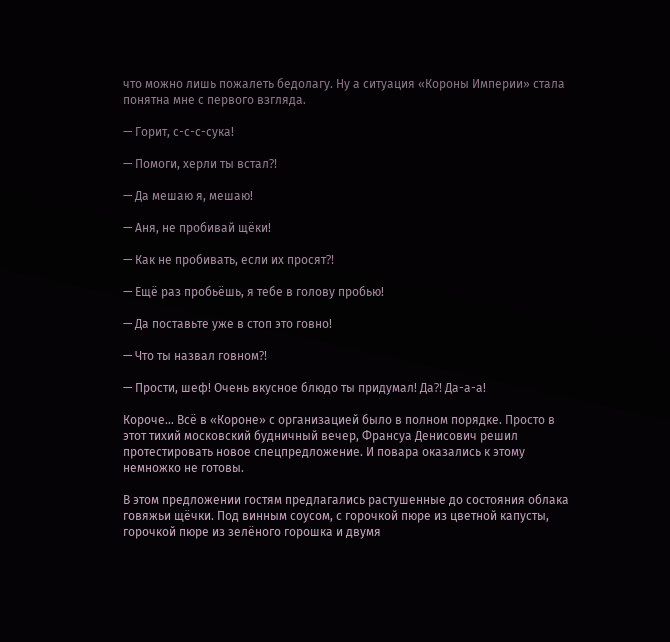что можно лишь пожалеть бедолагу. Ну а ситуация «Короны Империи» стала понятна мне с первого взгляда.

— Горит, с-с-с-сука!

— Помоги, херли ты встал⁈

— Да мешаю я, мешаю!

— Аня, не пробивай щёки!

— Как не пробивать, если их просят⁈

— Ещё раз пробьёшь, я тебе в голову пробью!

— Да поставьте уже в стоп это говно!

— Что ты назвал говном⁈

— Прости, шеф! Очень вкусное блюдо ты придумал! Да⁈ Да-а-а!

Короче… Всё в «Короне» с организацией было в полном порядке. Просто в этот тихий московский будничный вечер, Франсуа Денисович решил протестировать новое спецпредложение. И повара оказались к этому немножко не готовы.

В этом предложении гостям предлагались растушенные до состояния облака говяжьи щёчки. Под винным соусом, с горочкой пюре из цветной капусты, горочкой пюре из зелёного горошка и двумя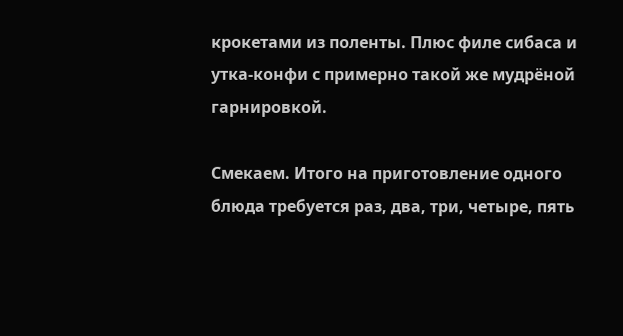крокетами из поленты. Плюс филе сибаса и утка-конфи с примерно такой же мудрёной гарнировкой.

Смекаем. Итого на приготовление одного блюда требуется раз, два, три, четыре, пять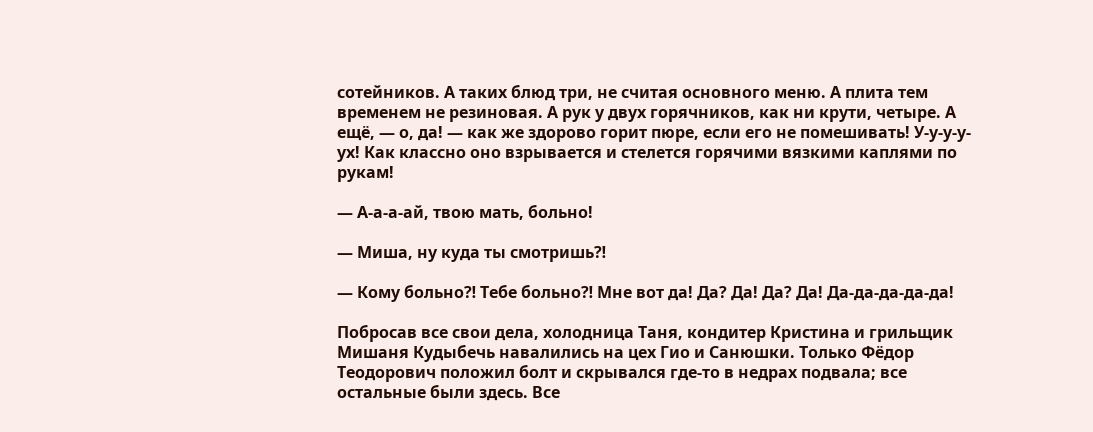сотейников. А таких блюд три, не считая основного меню. А плита тем временем не резиновая. А рук у двух горячников, как ни крути, четыре. А ещё, — о, да! — как же здорово горит пюре, если его не помешивать! У-у-у-у-ух! Как классно оно взрывается и стелется горячими вязкими каплями по рукам!

— А-а-а-ай, твою мать, больно!

— Миша, ну куда ты смотришь⁈

— Кому больно⁈ Тебе больно⁈ Мне вот да! Да? Да! Да? Да! Да-да-да-да-да!

Побросав все свои дела, холодница Таня, кондитер Кристина и грильщик Мишаня Кудыбечь навалились на цех Гио и Санюшки. Только Фёдор Теодорович положил болт и скрывался где-то в недрах подвала; все остальные были здесь. Все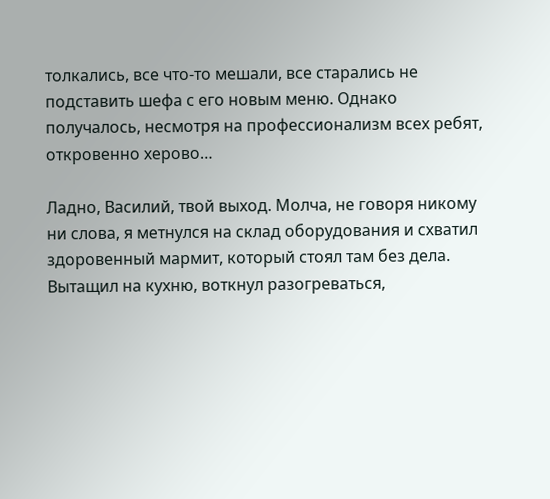толкались, все что-то мешали, все старались не подставить шефа с его новым меню. Однако получалось, несмотря на профессионализм всех ребят, откровенно херово…

Ладно, Василий, твой выход. Молча, не говоря никому ни слова, я метнулся на склад оборудования и схватил здоровенный мармит, который стоял там без дела. Вытащил на кухню, воткнул разогреваться,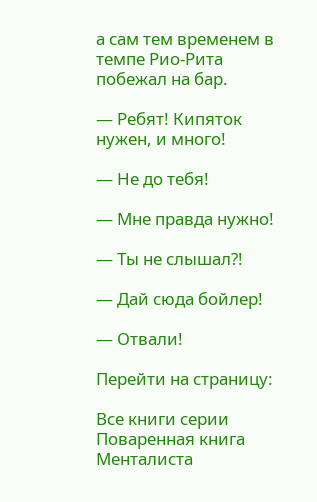а сам тем временем в темпе Рио-Рита побежал на бар.

— Ребят! Кипяток нужен, и много!

— Не до тебя!

— Мне правда нужно!

— Ты не слышал⁈

— Дай сюда бойлер!

— Отвали!

Перейти на страницу:

Все книги серии Поваренная книга Менталиста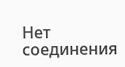Нет соединения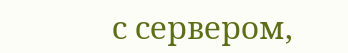с сервером,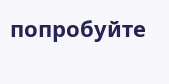попробуйте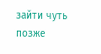зайти чуть позже